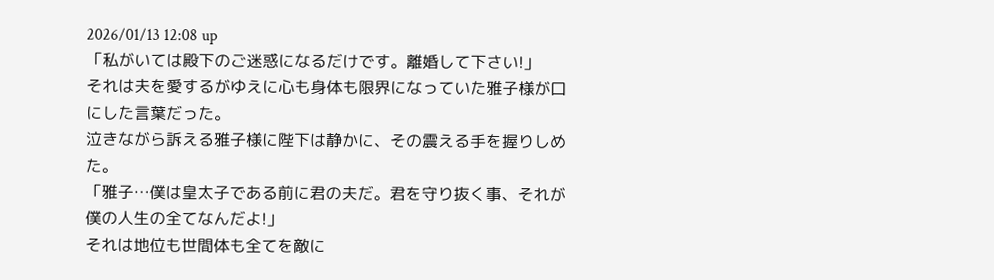2026/01/13 12:08 up
「私がいては殿下のご迷惑になるだけです。離婚して下さい!」
それは夫を愛するがゆえに心も身体も限界になっていた雅子様が口にした言葉だった。
泣きながら訴える雅子様に陛下は静かに、その震える手を握りしめた。
「雅子…僕は皇太子である前に君の夫だ。君を守り抜く事、それが僕の人生の全てなんだよ!」
それは地位も世間体も全てを敵に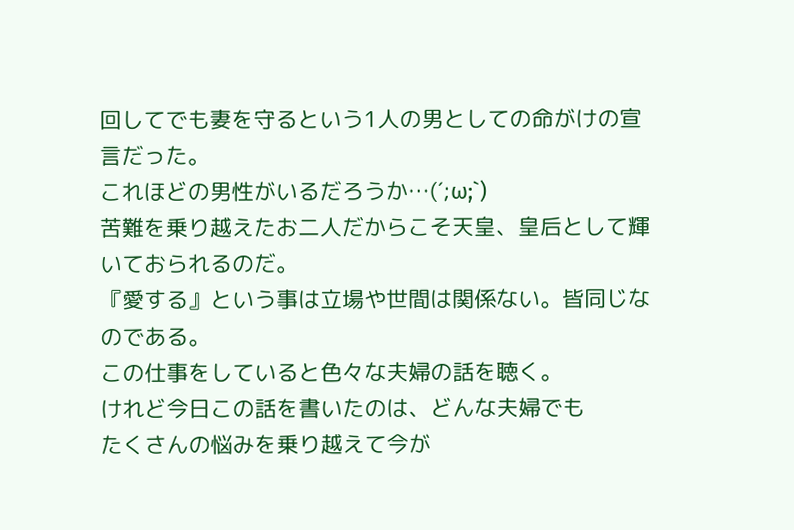回してでも妻を守るという1人の男としての命がけの宣言だった。
これほどの男性がいるだろうか…(´;ω;`)
苦難を乗り越えたお二人だからこそ天皇、皇后として輝いておられるのだ。
『愛する』という事は立場や世間は関係ない。皆同じなのである。
この仕事をしていると色々な夫婦の話を聴く。
けれど今日この話を書いたのは、どんな夫婦でも
たくさんの悩みを乗り越えて今が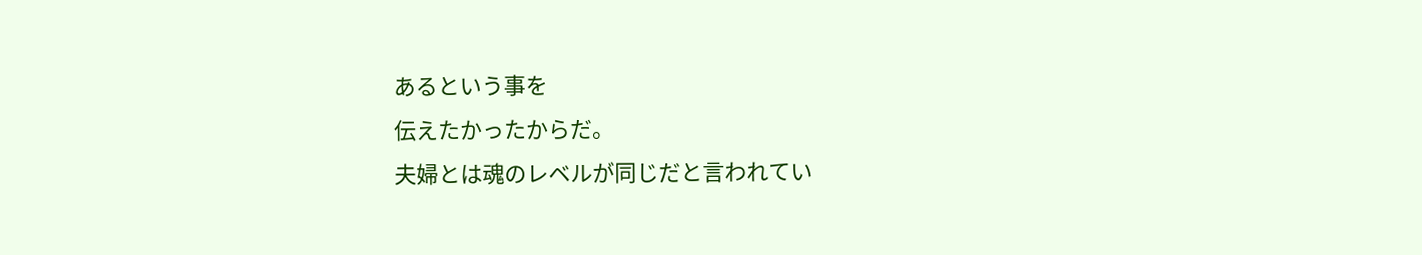あるという事を
伝えたかったからだ。
夫婦とは魂のレベルが同じだと言われてい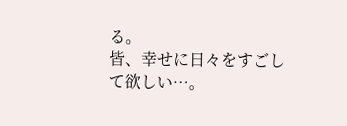る。
皆、幸せに日々をすごして欲しい…。